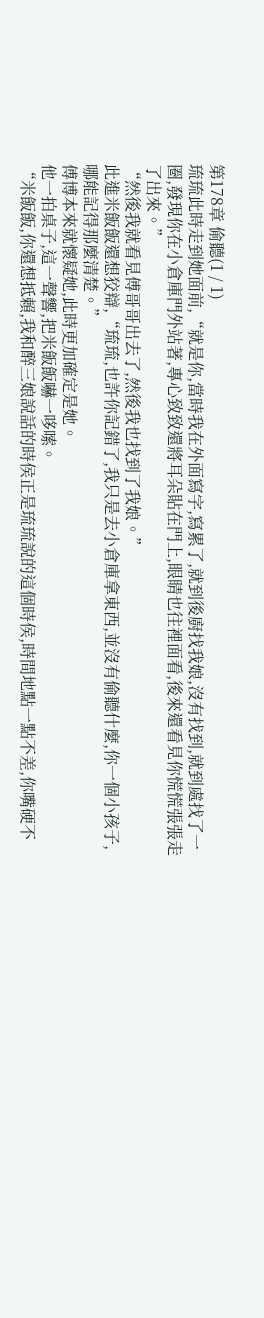第178章 偷聽(1 / 1)
琉琉此時走到她面前,“就是你,當時我在外面寫字,寫累了,就到後廚找我娘,沒有找到,就到處找了一圈,發現你在小倉庫門外站著,專心致致還將耳朵貼在門上,眼睛也往裡面看,後來還看見你慌慌張張走了出來。”
“然後我就看見傅哥哥出去了,然後我也找到了我娘。”
此進米飯飯還想狡辯,“琉琉,也許你記錯了,我只是去小倉庫拿東西,並沒有偷聽什麼,你一個小孩子,哪能記得那麼清楚。”
傅博本來就懷疑她,此時更加確定是她。
他一拍桌子,這一聲響,把米飯飯嚇一哆嗦。
“米飯飯,你還想抵賴,我和醉三娘說話的時侯正是琉琉說的這個時侯,時間地點一點不差,你嘴硬不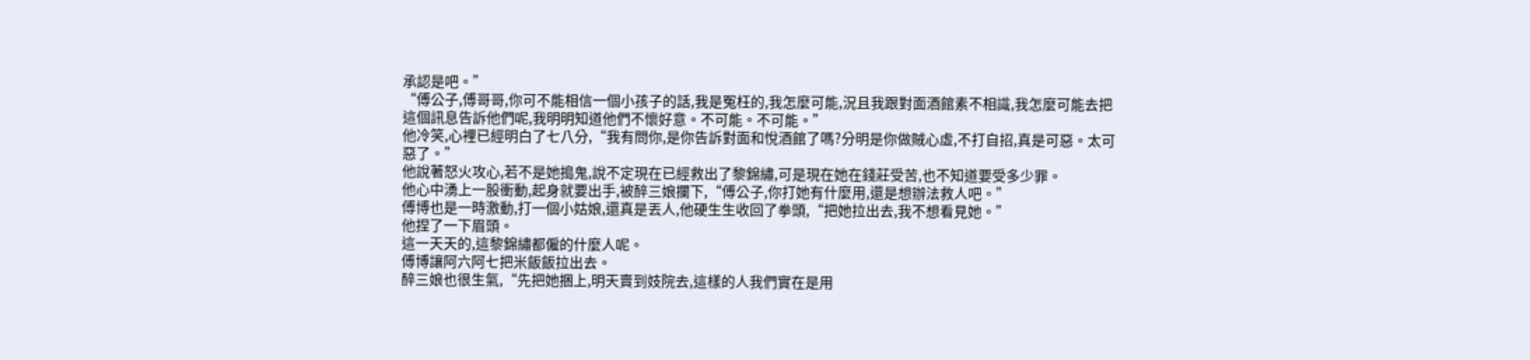承認是吧。”
“傅公子,傅哥哥,你可不能相信一個小孩子的話,我是冤枉的,我怎麼可能,況且我跟對面酒館素不相識,我怎麼可能去把這個訊息告訴他們呢,我明明知道他們不懷好意。不可能。不可能。”
他冷笑,心裡已經明白了七八分,“我有問你,是你告訴對面和悅酒館了嗎?分明是你做賊心虛,不打自招,真是可惡。太可惡了。”
他說著怒火攻心,若不是她搗鬼,說不定現在已經救出了黎錦繡,可是現在她在錢莊受苦,也不知道要受多少罪。
他心中湧上一股衝動,起身就要出手,被醉三娘攔下,“傅公子,你打她有什麼用,還是想辦法救人吧。”
傅博也是一時激動,打一個小姑娘,還真是丟人,他硬生生收回了拳頭,“把她拉出去,我不想看見她。”
他捏了一下眉頭。
這一天天的,這黎錦繡都僱的什麼人呢。
傅博讓阿六阿七把米飯飯拉出去。
醉三娘也很生氣,“先把她捆上,明天賣到妓院去,這樣的人我們實在是用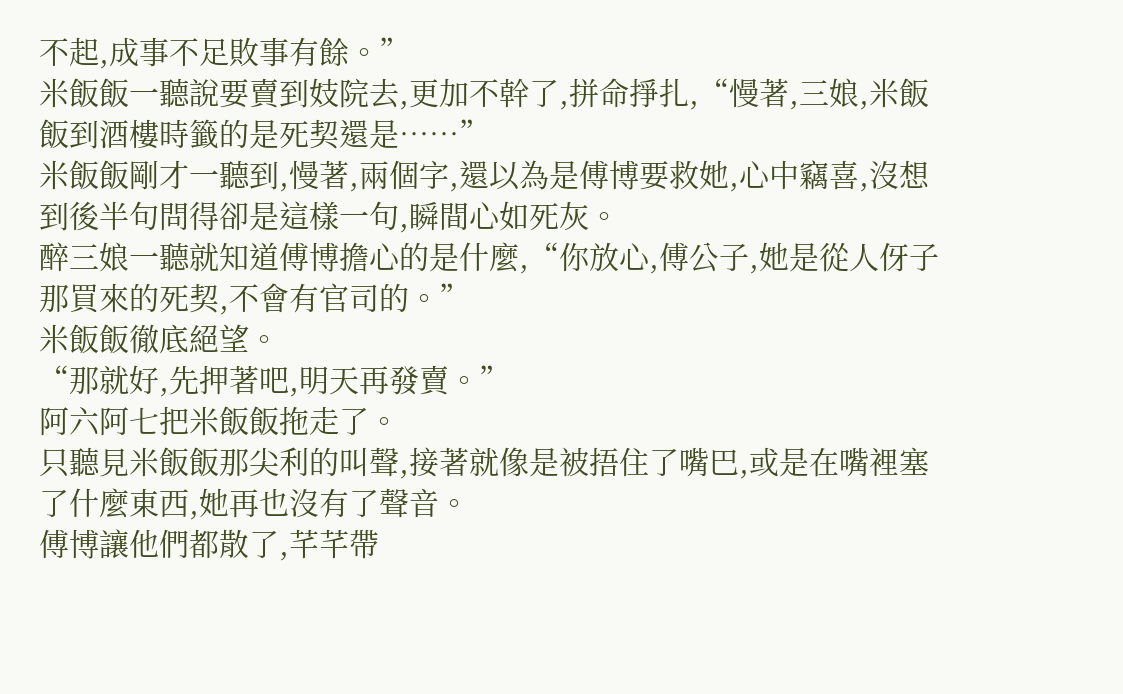不起,成事不足敗事有餘。”
米飯飯一聽說要賣到妓院去,更加不幹了,拼命掙扎,“慢著,三娘,米飯飯到酒樓時籤的是死契還是……”
米飯飯剛才一聽到,慢著,兩個字,還以為是傅博要救她,心中竊喜,沒想到後半句問得卻是這樣一句,瞬間心如死灰。
醉三娘一聽就知道傅博擔心的是什麼,“你放心,傅公子,她是從人伢子那買來的死契,不會有官司的。”
米飯飯徹底絕望。
“那就好,先押著吧,明天再發賣。”
阿六阿七把米飯飯拖走了。
只聽見米飯飯那尖利的叫聲,接著就像是被捂住了嘴巴,或是在嘴裡塞了什麼東西,她再也沒有了聲音。
傅博讓他們都散了,芊芊帶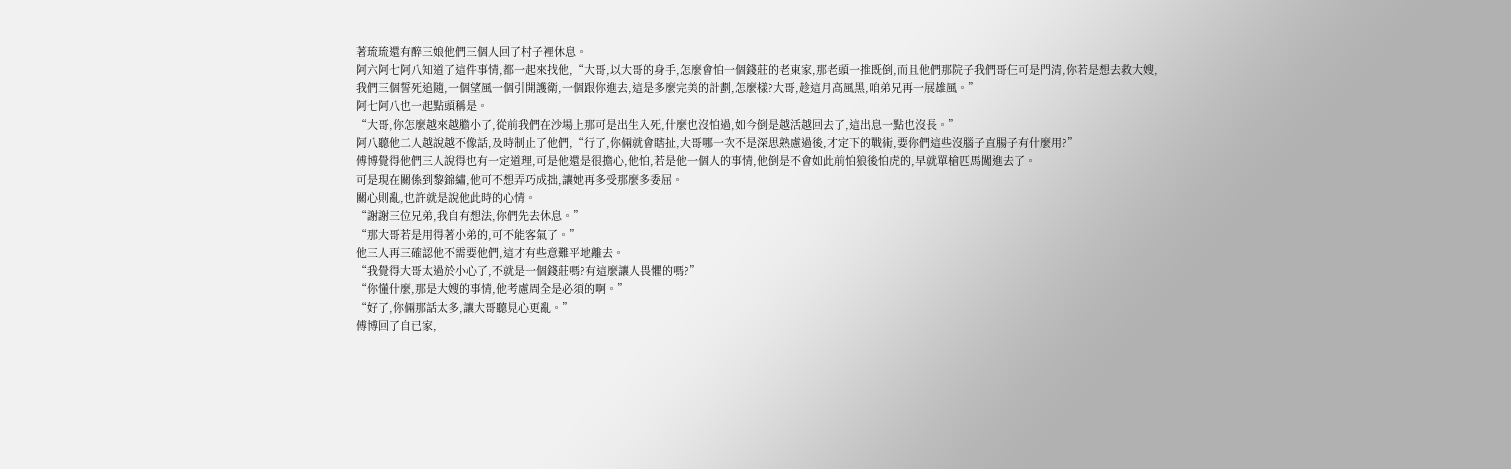著琉琉還有醉三娘他們三個人回了村子裡休息。
阿六阿七阿八知道了這件事情,都一起來找他,“大哥,以大哥的身手,怎麼會怕一個錢莊的老東家,那老頭一推既倒,而且他們那院子我們哥仨可是門清,你若是想去救大嫂,我們三個誓死追隨,一個望風一個引開護衛,一個跟你進去,這是多麼完美的計劃,怎麼樣?大哥,趁這月高風黑,咱弟兄再一展雄風。”
阿七阿八也一起點頭稱是。
“大哥,你怎麼越來越膽小了,從前我們在沙場上那可是出生入死,什麼也沒怕過,如今倒是越活越回去了,這出息一點也沒長。”
阿八聽他二人越說越不像話,及時制止了他們,“行了,你倆就會瞎扯,大哥哪一次不是深思熟慮過後,才定下的戰術,要你們這些沒腦子直腸子有什麼用?”
傅博覺得他們三人說得也有一定道理,可是他還是很擔心,他怕,若是他一個人的事情,他倒是不會如此前怕狼後怕虎的,早就單槍匹馬闖進去了。
可是現在關係到黎錦繡,他可不想弄巧成拙,讓她再多受那麼多委屈。
關心則亂,也許就是說他此時的心情。
“謝謝三位兄弟,我自有想法,你們先去休息。”
“那大哥若是用得著小弟的,可不能客氣了。”
他三人再三確認他不需要他們,這才有些意難平地離去。
“我覺得大哥太過於小心了,不就是一個錢莊嗎?有這麼讓人畏懼的嗎?”
“你懂什麼,那是大嫂的事情,他考慮周全是必須的啊。”
“好了,你倆那話太多,讓大哥聽見心更亂。”
傅博回了自已家,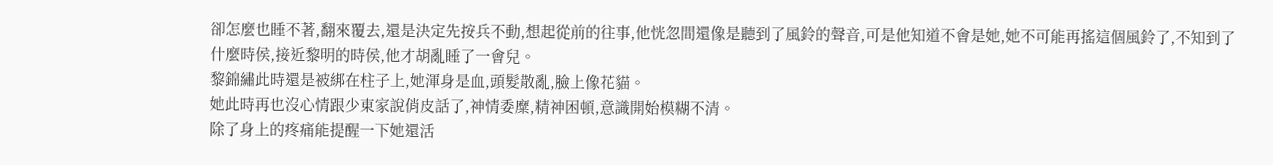卻怎麼也睡不著,翻來覆去,還是決定先按兵不動,想起從前的往事,他恍忽間還像是聽到了風鈴的聲音,可是他知道不會是她,她不可能再搖這個風鈴了,不知到了什麼時侯,接近黎明的時侯,他才胡亂睡了一會兒。
黎錦繡此時還是被綁在柱子上,她渾身是血,頭髮散亂,臉上像花貓。
她此時再也沒心情跟少東家說俏皮話了,神情委糜,精神困頓,意識開始模糊不清。
除了身上的疼痛能提醒一下她還活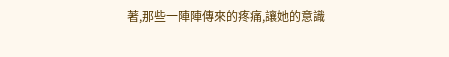著,那些一陣陣傳來的疼痛,讓她的意識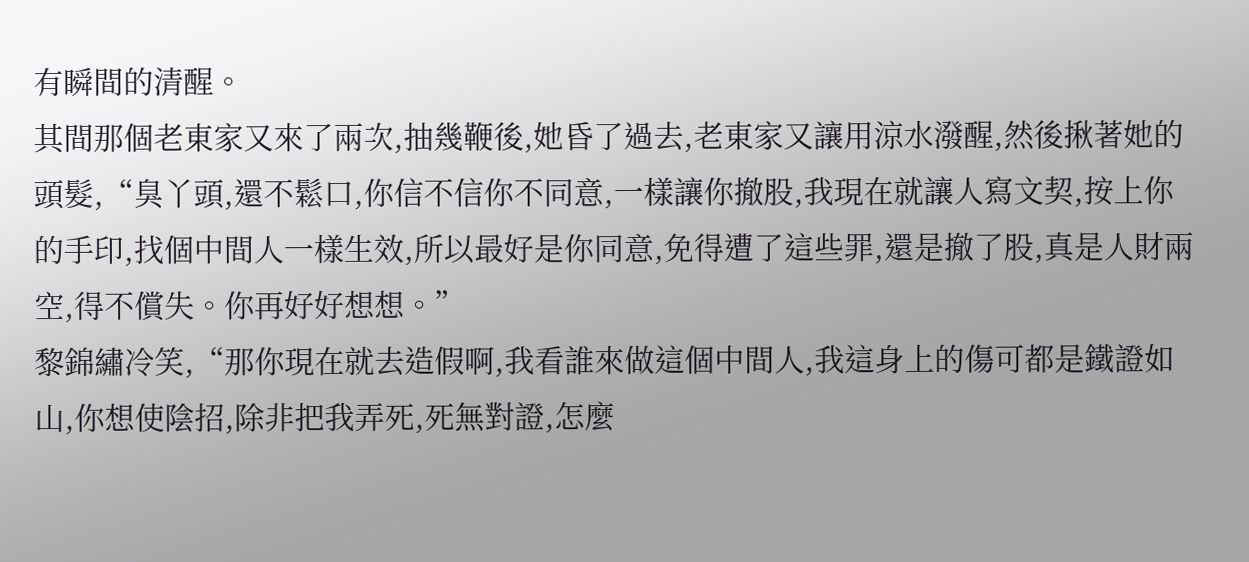有瞬間的清醒。
其間那個老東家又來了兩次,抽幾鞭後,她昏了過去,老東家又讓用涼水潑醒,然後揪著她的頭髮,“臭丫頭,還不鬆口,你信不信你不同意,一樣讓你撤股,我現在就讓人寫文契,按上你的手印,找個中間人一樣生效,所以最好是你同意,免得遭了這些罪,還是撤了股,真是人財兩空,得不償失。你再好好想想。”
黎錦繡冷笑,“那你現在就去造假啊,我看誰來做這個中間人,我這身上的傷可都是鐵證如山,你想使陰招,除非把我弄死,死無對證,怎麼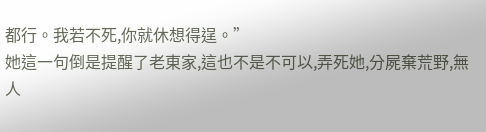都行。我若不死,你就休想得逞。”
她這一句倒是提醒了老東家,這也不是不可以,弄死她,分屍棄荒野,無人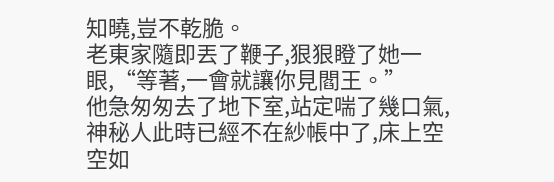知曉,豈不乾脆。
老東家隨即丟了鞭子,狠狠瞪了她一眼,“等著,一會就讓你見閻王。”
他急匆匆去了地下室,站定喘了幾口氣,神秘人此時已經不在紗帳中了,床上空空如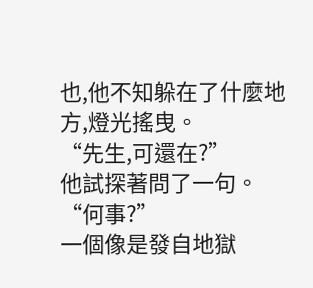也,他不知躲在了什麼地方,燈光搖曳。
“先生,可還在?”
他試探著問了一句。
“何事?”
一個像是發自地獄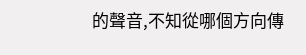的聲音,不知從哪個方向傳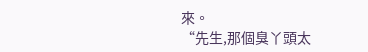來。
“先生,那個臭丫頭太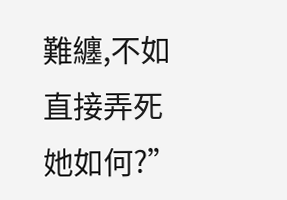難纏,不如直接弄死她如何?”